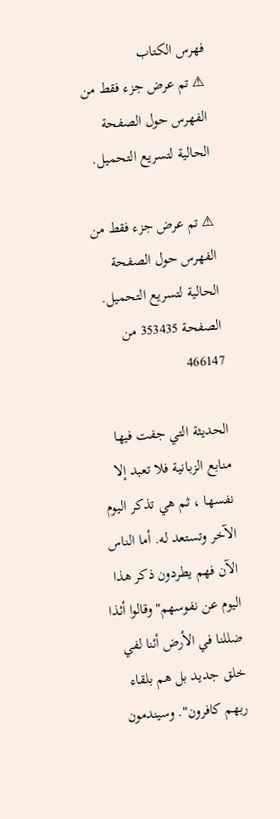فهرس الكتاب
⚠ تم عرض جزء فقط من الفهرس حول الصفحة الحالية لتسريع التحميل.

⚠ تم عرض جزء فقط من الفهرس حول الصفحة الحالية لتسريع التحميل.
الصفحة 353435 من 466147

الحديثة التي جفت فيها منابع الزبانية فلا تعبد إلا نفسها ، ثم هي تذكر اليوم الآخر وتستعد له. أما الناس الآن فهم يطردون ذكر هذا اليوم عن نفوسهم"وقالوا أئذا ضللنا في الأرض أئنا لفي خلق جديد بل هم بلقاء ربهم كافرون". وسيندمون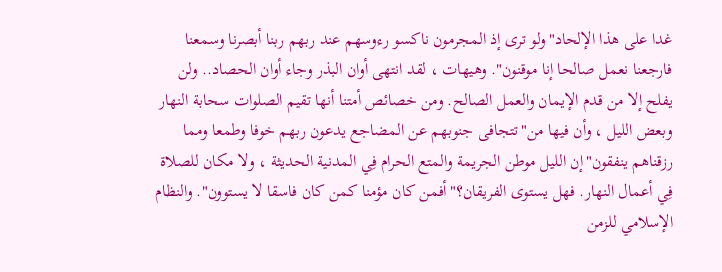غدا على هذا الإلحاد"ولو ترى إذ المجرمون ناكسو رءوسهم عند ربهم ربنا أبصرنا وسمعنا فارجعنا نعمل صالحا إنا موقنون". وهيهات ، لقد انتهى أوان البذر وجاء أوان الحصاد.. ولن يفلح إلا من قدم الإيمان والعمل الصالح. ومن خصائص أمتنا أنها تقيم الصلوات سحابة النهار وبعض الليل ، وأن فيها من"تتجافى جنوبهم عن المضاجع يدعون ربهم خوفا وطمعا ومما رزقناهم ينفقون"إن الليل موطن الجريمة والمتع الحرام فِي المدنية الحديثة ، ولا مكان للصلاة فِي أعمال النهار. فهل يستوى الفريقان؟"أفمن كان مؤمنا كمن كان فاسقا لا يستوون". والنظام الإسلامي للزمن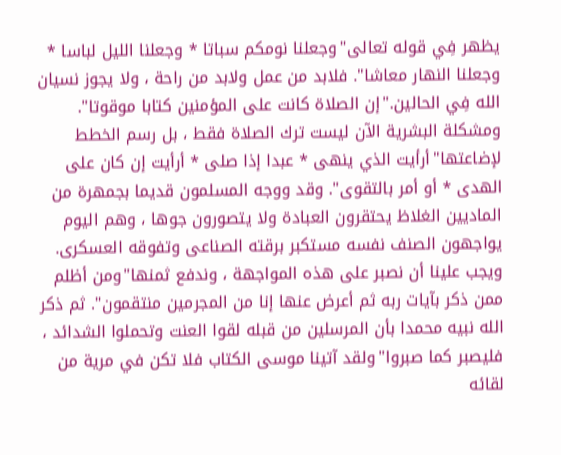يظهر فِي قوله تعالى"وجعلنا نومكم سباتا * وجعلنا الليل لباسا * وجعلنا النهار معاشا". فلابد من عمل ولابد من راحة ، ولا يجوز نسيان الله فِي الحالين."إن الصلاة كانت على المؤمنين كتابا موقوتا". ومشكلة البشرية الآن ليست ترك الصلاة فقط ، بل رسم الخطط لإضاعتها"أرأيت الذي ينهى * عبدا إذا صلى * أرأيت إن كان على الهدى * أو أمر بالتقوى". وقد ووجه المسلمون قديما بجمهرة من الماديين الغلاظ يحتقرون العبادة ولا يتصورون جوها ، وهم اليوم يواجهون الصنف نفسه مستكبر برقته الصناعى وتفوقه العسكرى. ويجب علينا أن نصبر على هذه المواجهة ، وندفع ثمنها"ومن أظلم ممن ذكر بآيات ربه ثم أعرض عنها إنا من المجرمين منتقمون". ثم ذكر الله نبيه محمدا بأن المرسلين من قبله لقوا العنت وتحملوا الشدائد ، فليصبر كما صبروا"ولقد آتينا موسى الكتاب فلا تكن في مرية من لقائه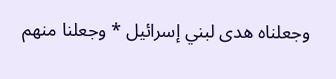وجعلناه هدى لبني إسرائيل * وجعلنا منهم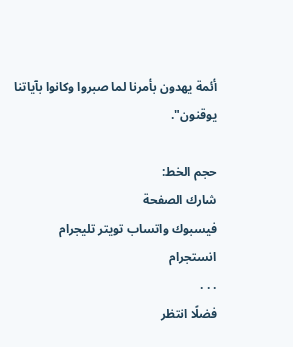أئمة يهدون بأمرنا لما صبروا وكانوا بآياتنا يوقنون".

حجم الخط:
شارك الصفحة
فيسبوك واتساب تويتر تليجرام انستجرام
. . .
فضلًا انتظر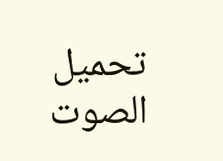تحميل الصوت